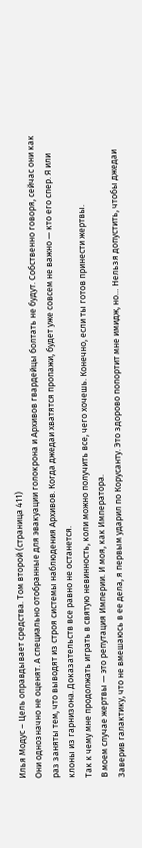Илья Модус – Цель оправдывает средства. Том второй (страница 411)
Они однозначно не оценят. А специально отобранные для эвакуации голокрона и Архивов гвардейцы болтать не будут. Собственно говоря, сейчас они как раз заняты тем, что выводят из строя системы наблюдения Архивов. Когда джедаи хватятся пропажи, будет уже совсем не важно — кто его спер. Я или клоны из гарнизона. Доказательств все равно не останется.
Так к чему мне продолжать играть в святую невинность, коли можно получить все, чего хочешь. Конечно, если ты готов принести жертвы.
В моем случае жертвы — это репутация Империи. И моя, как Императора.
Заверив галактику, что не вмешаюсь в ее дела, я первым ударил по Корусанту. Это здорово попортит мне имидж, но… Нельзя допустить, чтобы джедаи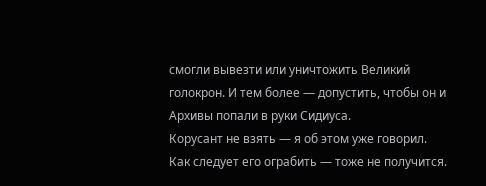смогли вывезти или уничтожить Великий голокрон. И тем более — допустить, чтобы он и Архивы попали в руки Сидиуса.
Корусант не взять — я об этом уже говорил.
Как следует его ограбить — тоже не получится.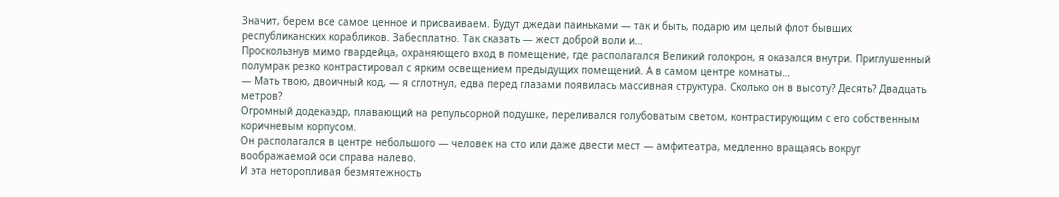Значит, берем все самое ценное и присваиваем. Будут джедаи паиньками — так и быть, подарю им целый флот бывших республиканских корабликов. Забесплатно. Так сказать — жест доброй воли и…
Проскользнув мимо гвардейца, охраняющего вход в помещение, где располагался Великий голокрон, я оказался внутри. Приглушенный полумрак резко контрастировал с ярким освещением предыдущих помещений. А в самом центре комнаты…
— Мать твою, двоичный код, — я сглотнул, едва перед глазами появилась массивная структура. Сколько он в высоту? Десять? Двадцать метров?
Огромный додекаэдр, плавающий на репульсорной подушке, переливался голубоватым светом, контрастирующим с его собственным коричневым корпусом.
Он располагался в центре небольшого — человек на сто или даже двести мест — амфитеатра, медленно вращаясь вокруг воображаемой оси справа налево.
И эта неторопливая безмятежность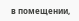в помещении,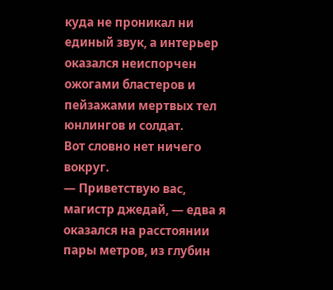куда не проникал ни единый звук, а интерьер оказался неиспорчен ожогами бластеров и пейзажами мертвых тел юнлингов и солдат.
Вот словно нет ничего вокруг.
— Приветствую вас, магистр джедай, — едва я оказался на расстоянии пары метров, из глубин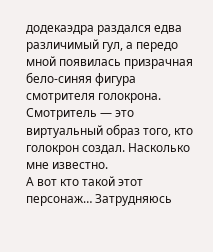додекаэдра раздался едва различимый гул, а передо мной появилась призрачная бело-синяя фигура смотрителя голокрона.
Смотритель — это виртуальный образ того, кто голокрон создал. Насколько мне известно.
А вот кто такой этот персонаж… Затрудняюсь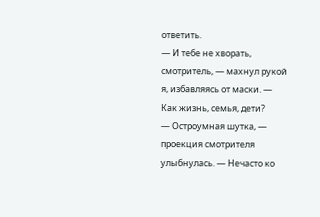ответить.
— И тебе не хворать, смотритель, — махнул рукой я, избавляясь от маски. — Как жизнь, семья, дети?
— Остроумная шутка, — проекция смотрителя улыбнулась. — Нечасто ко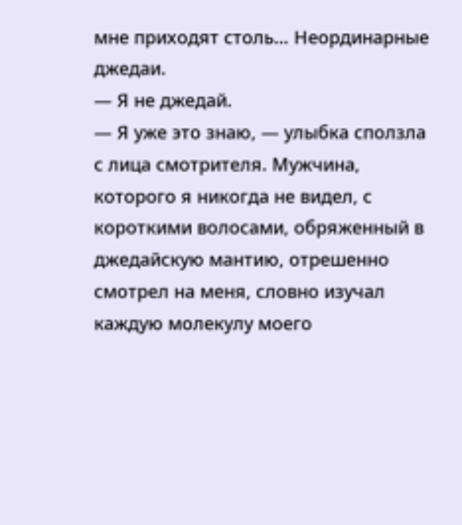мне приходят столь… Неординарные джедаи.
— Я не джедай.
— Я уже это знаю, — улыбка сползла с лица смотрителя. Мужчина, которого я никогда не видел, с короткими волосами, обряженный в джедайскую мантию, отрешенно смотрел на меня, словно изучал каждую молекулу моего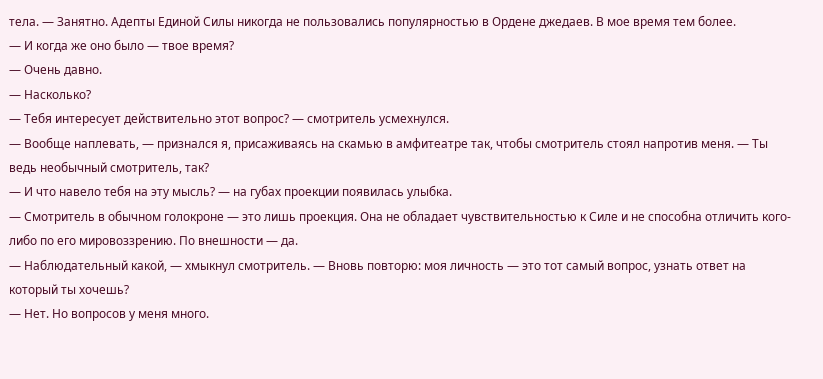тела. — Занятно. Адепты Единой Силы никогда не пользовались популярностью в Ордене джедаев. В мое время тем более.
— И когда же оно было — твое время?
— Очень давно.
— Насколько?
— Тебя интересует действительно этот вопрос? — смотритель усмехнулся.
— Вообще наплевать, — признался я, присаживаясь на скамью в амфитеатре так, чтобы смотритель стоял напротив меня. — Ты ведь необычный смотритель, так?
— И что навело тебя на эту мысль? — на губах проекции появилась улыбка.
— Смотритель в обычном голокроне — это лишь проекция. Она не обладает чувствительностью к Силе и не способна отличить кого-либо по его мировоззрению. По внешности — да.
— Наблюдательный какой, — хмыкнул смотритель. — Вновь повторю: моя личность — это тот самый вопрос, узнать ответ на который ты хочешь?
— Нет. Но вопросов у меня много.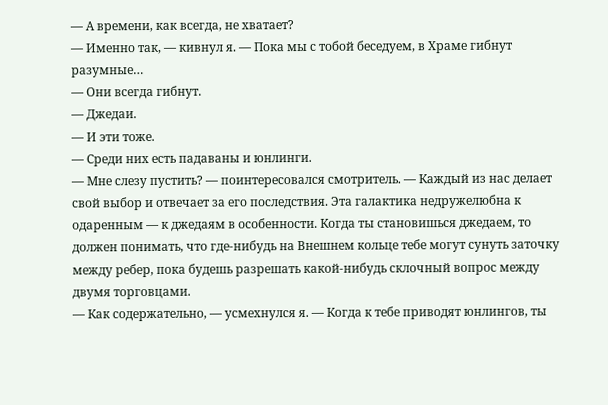— А времени, как всегда, не хватает?
— Именно так, — кивнул я. — Пока мы с тобой беседуем, в Храме гибнут разумные…
— Они всегда гибнут.
— Джедаи.
— И эти тоже.
— Среди них есть падаваны и юнлинги.
— Мне слезу пустить? — поинтересовался смотритель. — Каждый из нас делает свой выбор и отвечает за его последствия. Эта галактика недружелюбна к одаренным — к джедаям в особенности. Когда ты становишься джедаем, то должен понимать, что где-нибудь на Внешнем кольце тебе могут сунуть заточку между ребер, пока будешь разрешать какой-нибудь склочный вопрос между двумя торговцами.
— Как содержательно, — усмехнулся я. — Когда к тебе приводят юнлингов, ты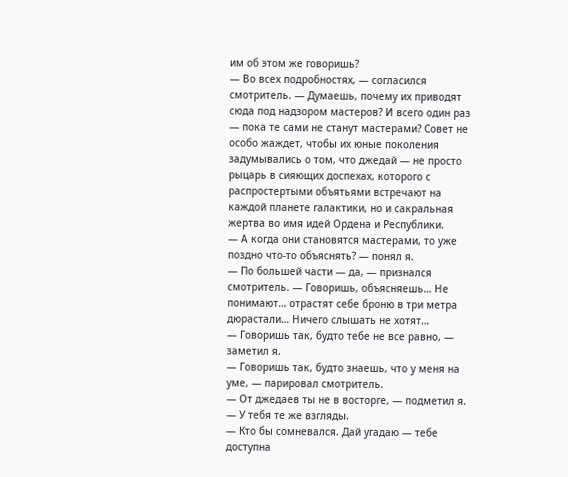им об этом же говоришь?
— Во всех подробностях, — согласился смотритель. — Думаешь, почему их приводят сюда под надзором мастеров? И всего один раз — пока те сами не станут мастерами? Совет не особо жаждет, чтобы их юные поколения задумывались о том, что джедай — не просто рыцарь в сияющих доспехах, которого с распростертыми объятьями встречают на каждой планете галактики, но и сакральная жертва во имя идей Ордена и Республики.
— А когда они становятся мастерами, то уже поздно что-то объяснять? — понял я.
— По большей части — да, — признался смотритель. — Говоришь, объясняешь… Не понимают… отрастят себе броню в три метра дюрастали… Ничего слышать не хотят…
— Говоришь так, будто тебе не все равно, — заметил я.
— Говоришь так, будто знаешь, что у меня на уме, — парировал смотритель.
— От джедаев ты не в восторге, — подметил я.
— У тебя те же взгляды.
— Кто бы сомневался. Дай угадаю — тебе доступна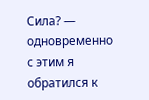Сила? — одновременно с этим я обратился к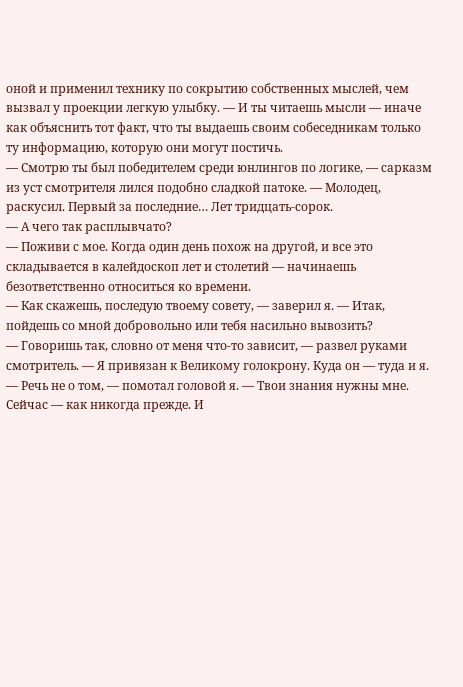оной и применил технику по сокрытию собственных мыслей, чем вызвал у проекции легкую улыбку. — И ты читаешь мысли — иначе как объяснить тот факт, что ты выдаешь своим собеседникам только ту информацию, которую они могут постичь.
— Смотрю ты был победителем среди юнлингов по логике, — сарказм из уст смотрителя лился подобно сладкой патоке. — Молодец, раскусил. Первый за последние… Лет тридцать-сорок.
— А чего так расплывчато?
— Поживи с мое. Когда один день похож на другой, и все это складывается в калейдоскоп лет и столетий — начинаешь безответственно относиться ко времени.
— Как скажешь, последую твоему совету, — заверил я. — Итак, пойдешь со мной добровольно или тебя насильно вывозить?
— Говоришь так, словно от меня что-то зависит, — развел руками смотритель. — Я привязан к Великому голокрону. Куда он — туда и я.
— Речь не о том, — помотал головой я. — Твои знания нужны мне. Сейчас — как никогда прежде. И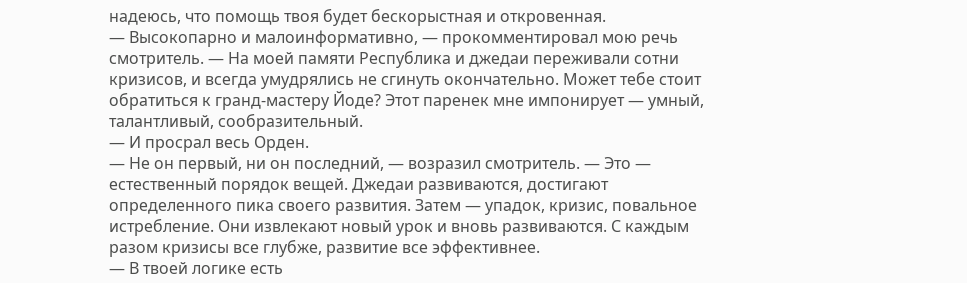надеюсь, что помощь твоя будет бескорыстная и откровенная.
— Высокопарно и малоинформативно, — прокомментировал мою речь смотритель. — На моей памяти Республика и джедаи переживали сотни кризисов, и всегда умудрялись не сгинуть окончательно. Может тебе стоит обратиться к гранд-мастеру Йоде? Этот паренек мне импонирует — умный, талантливый, сообразительный.
— И просрал весь Орден.
— Не он первый, ни он последний, — возразил смотритель. — Это — естественный порядок вещей. Джедаи развиваются, достигают определенного пика своего развития. Затем — упадок, кризис, повальное истребление. Они извлекают новый урок и вновь развиваются. С каждым разом кризисы все глубже, развитие все эффективнее.
— В твоей логике есть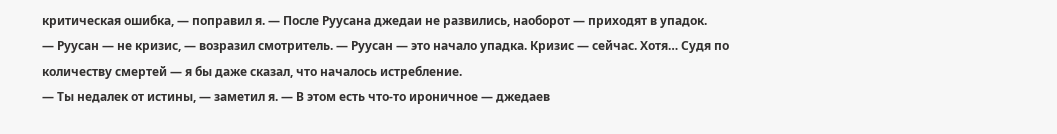критическая ошибка, — поправил я. — После Руусана джедаи не развились, наоборот — приходят в упадок.
— Руусан — не кризис, — возразил смотритель. — Руусан — это начало упадка. Кризис — сейчас. Хотя… Судя по количеству смертей — я бы даже сказал, что началось истребление.
— Ты недалек от истины, — заметил я. — В этом есть что-то ироничное — джедаев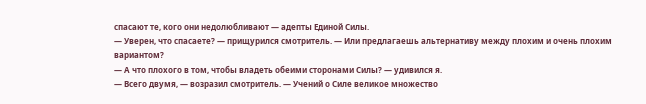спасают те, кого они недолюбливают — адепты Единой Силы.
— Уверен, что спасаете? — прищурился смотритель. — Или предлагаешь альтернативу между плохим и очень плохим вариантом?
— А что плохого в том, чтобы владеть обеими сторонами Силы? — удивился я.
— Всего двумя, — возразил смотритель. — Учений о Силе великое множество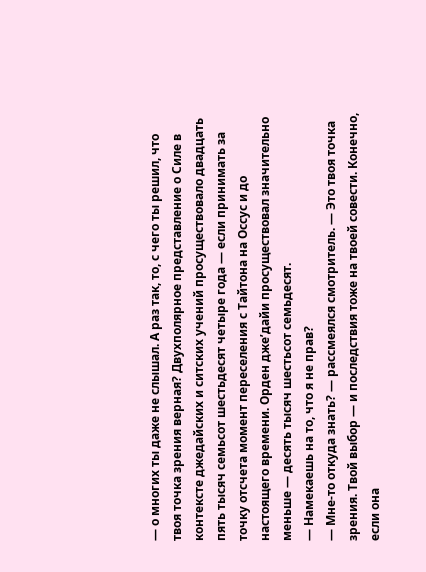— о многих ты даже не слышал. А раз так, то, с чего ты решил, что твоя точка зрения верная? Двухполярное представление о Силе в контексте джедайских и ситских учений просуществовало двадцать пять тысяч семьсот шестьдесят четыре года — если принимать за точку отсчета момент переселения с Тайтона на Оссус и до настоящего времени. Орден дже’дайи просуществовал значительно меньше — десять тысяч шестьсот семьдесят.
— Намекаешь на то, что я не прав?
— Мне-то откуда знать? — рассмеялся смотритель. — Это твоя точка зрения. Твой выбор — и последствия тоже на твоей совести. Конечно, если она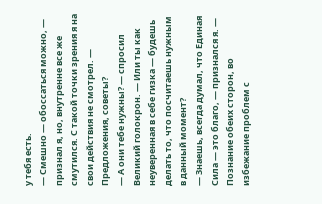у тебя есть.
— Смешно — обоссаться можно, — признал я, но, внутренне все же смутился. С такой точки зрения я на свои действия не смотрел. — Предложения, советы?
— А они тебе нужны? — спросил Великий голокрон. — Или ты как неуверенная в себе гизка — будешь делать то, что посчитаешь нужным в данный момент?
— Знаешь, всегда думал, что Единая Сила — это благо, — признался я. — Познание обеих сторон, во избежание проблем с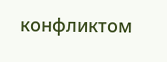конфликтом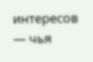интересов — чья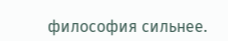философия сильнее.